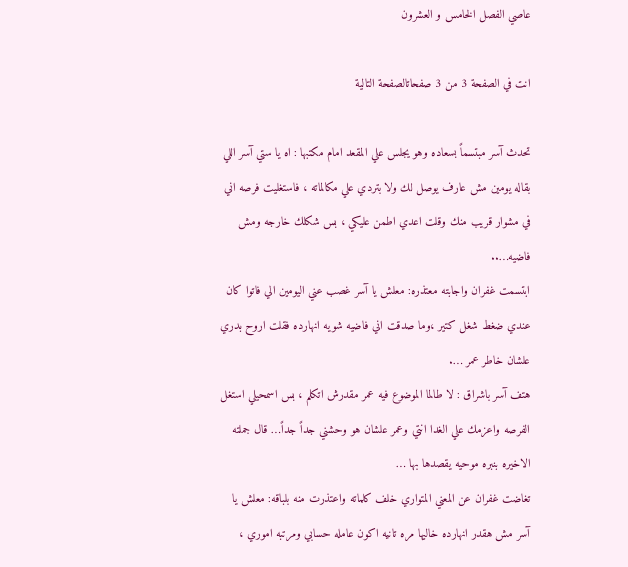عاصي الفصل الخامس و العشرون

انت في الصفحة 3 من 3 صفحاتالصفحة التالية

تحدث آسر مبتسماً بسعاده وهو يجلس علي المقعد امام مكتبها : اه يا ستي آسر اللي بقاله يومين مش عارف يوصل لك ولا بتردي علي مكالماته ، فاستغليت فرصه اني في مشوار قريب منك وقلت اعدي اطمن عليكي ، بس شكلك خارجه ومش فاضيه…..
ابتسمت غفران واجابته معتذره: معلش يا آسر غصب عني اليومين الي فاتوا كان عندي ضغط شغل كتير ،وما صدقت اني فاضيه شويه انهارده فقلت اروح بدري علشان خاطر عمر ….
هتف آسر باشراق : لا طالما الموضوع فيه عمر مقدرش اتكلم ، بس اسمحيلي استغل الفرصه واعزمك علي الغدا انتي وعمر علشان هو وحشني جداً جداً… قال جملته الاخيره بنبره موحيه يقصدها بها …
تغاضت غفران عن المعني المتواري خلف كلماته واعتذرت منه بلباقه: معلش يا آسر مش هقدر انهارده خاليها مره تانيه اكون عامله حسابي ومرتبه اموري ،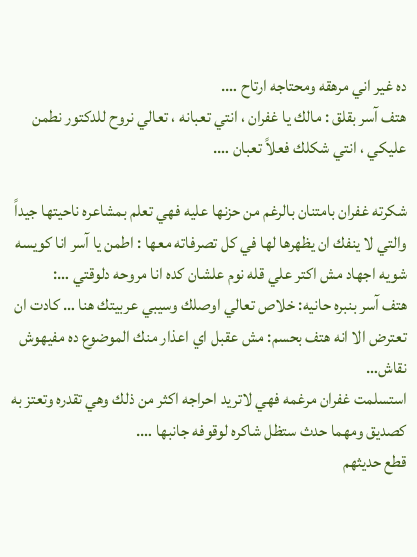ده غير اني مرهقه ومحتاجه ارتاح ….
هتف آسر بقلق : مالك يا غفران ، انتي تعبانه ، تعالي نروح للدكتور نطمن عليكي ، انتي شكلك فعلاً تعبان ….

شكرته غفران بامتنان بالرغم من حزنها عليه فهي تعلم بمشاعره ناحيتها جيداً والتي لا ينفك ان يظهرها لها في كل تصرفاته معها : اطمن يا آسر انا كويسه شويه اجهاد مش اكتر علي قله نوم علشان كده انا مروحه دلوقتي …:
هتف آسر بنبره حانيه: خلاص تعالي اوصلك وسيبي عربيتك هنا … كادت ان تعترض الا انه هتف بحسم: مش عقبل اي اعذار منك الموضوع ده مفيهوش نقاش…
استسلمت غفران مرغمه فهي لاتريد احراجه اكثر من ذلك وهي تقدره وتعتز به كصديق ومهما حدث ستظل شاكره لوقوفه جانبها ….
قطع حديثهم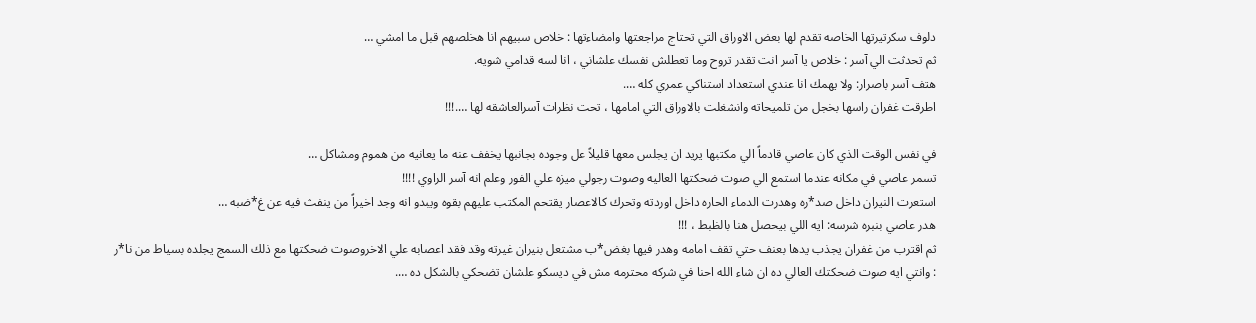دلوف سكرتيرتها الخاصه تقدم لها بعض الاوراق التي تحتاج مراجعتها وامضاءتها : خلاص سبيهم انا هخلصهم قبل ما امشي …
ثم تحدثت الي آسر : خلاص يا آسر انت تقدر تروح وما تعطلش نفسك علشاني ، انا لسه قدامي شويه.
هتف آسر باصرار: ولا يهمك انا عندي استعداد استناكي عمري كله ….
اطرقت غفران راسها بخجل من تلميحاته وانشغلت بالاوراق التي امامها ، تحت نظرات آسرالعاشقه لها ….!!!

في نفس الوقت الذي كان عاصي قادماً الي مكتبها يريد ان يجلس معها قليلاً عل وجوده بجانبها يخفف عنه ما يعانيه من هموم ومشاكل …
تسمر عاصي في مكانه عندما استمع الي صوت ضحكتها العاليه وصوت رجولي ميزه علي الفور وعلم انه آسر الراوي !!!!
استعرت النيران داخل صد*ره وهدرت الدماء الحاره داخل اوردته وتحرك كالاعصار يقتحم المكتب عليهم بقوه ويبدو انه وجد اخيراً من ينفث فيه عن غ*ضبه …
هدر عاصي بنبره شرسه: ايه اللي بيحصل هنا بالظبط ، !!!
ثم اقترب من غفران يجذب يدها بعنف حتي تقف امامه وهدر فيها بغض*ب مشتعل بنيران غيرته وقد فقد اعصابه علي الاخروصوت ضحكتها مع ذلك السمج يجلده بسياط من نا*ر : وانتي ايه صوت ضحكتك العالي ده ان شاء الله احنا في شركه محترمه مش في ديسكو علشان تضحكي بالشكل ده ….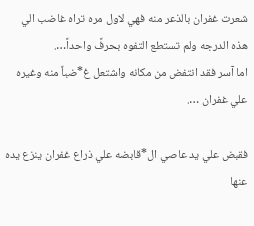شعرت غفران بالذعر منه فهي لاول مره تراه غاضب الي هذه الدرجه ولم تستطع التفوه بحرفً واحداً….
اما آسر فقد انتفض من مكانه واشتعل غ*ضباً منه وغيره علي غفران ….

فقبض علي يد عاصي ال*قابضه علي ذراع غفران ينزع يده عنها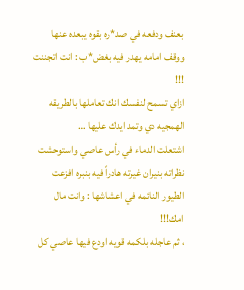بعنف ودفعه في صد*ره بقوه يبعده عنها ووقف امامه يهدر فيه بغض*ب : انت اتجننت !!!
ازاي تسمح لنفسك انك تعاملها بالطريقه الهمجيه دي وتمد ايدك عليها …
اشتعلت الدماء في رأس عاصي واستوحشت نظراته بنيران غيرته هادراً فيه بنبره افزعت الطيور النائمه في اعشاشها : وانت مال امك!!!
، ثم عاجله بلكمه قويه اودع فيها عاصي كل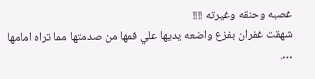غصبه وحنقه وغيرته !!!!
شهقت غفران بفزع واضعه يديها علي فمها من صدمتها مما تراه امامها ….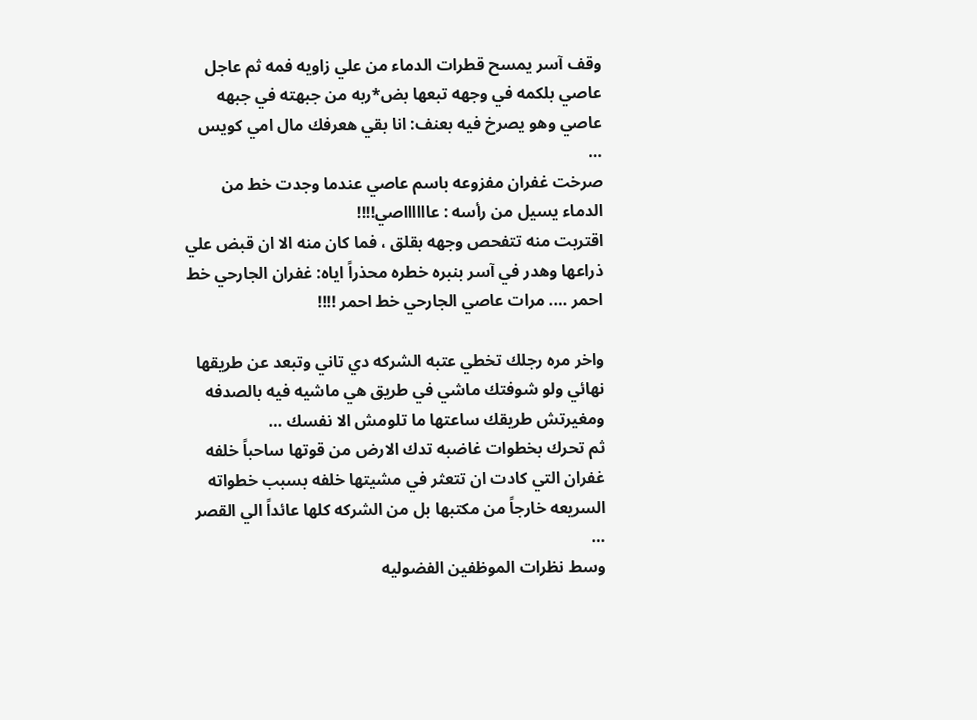وقف آسر يمسح قطرات الدماء من علي زاويه فمه ثم عاجل عاصي بلكمه في وجهه تبعها بض*ربه من جبهته في جبهه عاصي وهو يصرخ فيه بعنف: انا بقي هعرفك مال امي كويس …
صرخت غفران مفزوعه باسم عاصي عندما وجدت خط من الدماء يسيل من رأسه : عااااااصي!!!!
اقتربت منه تتفحص وجهه بقلق ، فما كان منه الا ان قبض علي ذراعها وهدر في آسر بنبره خطره محذراً اياه: غفران الجارحي خط احمر …. مرات عاصي الجارحي خط احمر !!!!

واخر مره رجلك تخطي عتبه الشركه دي تاني وتبعد عن طريقها نهائي ولو شوفتك ماشي في طريق هي ماشيه فيه بالصدفه ومغيرتش طريقك ساعتها ما تلومش الا نفسك …
ثم تحرك بخطوات غاضبه تدك الارض من قوتها ساحباً خلفه غفران التي كادت ان تتعثر في مشيتها خلفه بسبب خطواته السريعه خارجاً من مكتبها بل من الشركه كلها عائداً الي القصر …
وسط نظرات الموظفين الفضوليه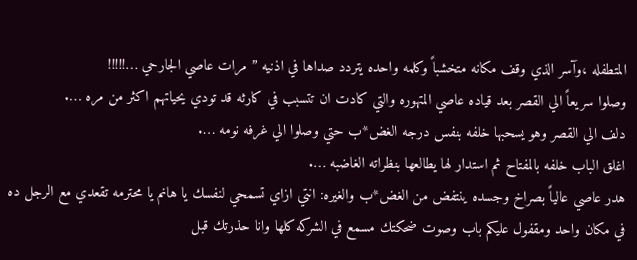المتطفله ،وآسر الذي وقف مكانه متخشباً وكلمه واحده يتردد صداها في اذنيه ” مرات عاصي الجارحي …!!!!!
وصلوا سريعاً الي القصر بعد قياده عاصي المتهوره والتي كادت ان تتسبب في كارثه قد تودي يحياتهم اكثر من مره ….
دلف الي القصر وهو يسحبها خلفه بنفس درجه الغض*ب حتي وصلوا الي غرفه نومه ….
اغلق الباب خلفه بالمفتاح ثم استدار لها يطالعها بنظراته الغاضبه ….
هدر عاصي عالياً بصراخ وجسده ينتفض من الغض*ب والغيره: انتي ازاي تسمحي لنفسك يا هانم يا محترمه تقعدي مع الرجل ده في مكان واحد ومقفول عليكم باب وصوت ضحكتك مسمع في الشركه كلها وانا حذرتك قبل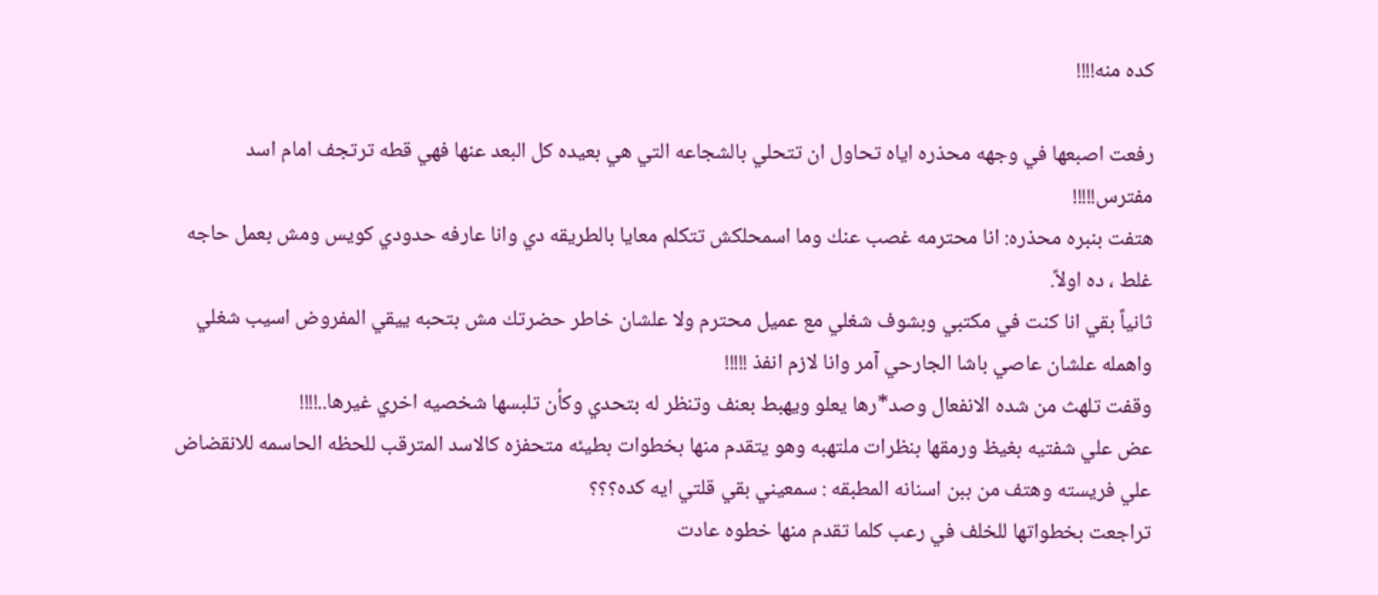كده منه!!!!

رفعت اصبعها في وجهه محذره اياه تحاول ان تتحلي بالشجاعه التي هي بعيده كل البعد عنها فهي قطه ترتجف امام اسد مفترس!!!!!
هتفت بنبره محذره: انا محترمه غصب عنك وما اسمحلكش تتكلم معايا بالطريقه دي وانا عارفه حدودي كويس ومش بعمل حاجه غلط ، ده اولاً.
ثانياً بقي انا كنت في مكتبي وبشوف شغلي مع عميل محترم ولا علشان خاطر حضرتك مش بتحبه ييقي المفروض اسيب شغلي واهمله علشان عاصي باشا الجارحي آمر وانا لازم انفذ !!!!!
وقفت تلهث من شده الانفعال وصد*رها يعلو ويهبط بعنف وتنظر له بتحدي وكأن تلبسها شخصيه اخري غيرها..!!!!
عض علي شفتيه بغيظ ورمقها بنظرات ملتهبه وهو يتقدم منها بخطوات بطيئه متحفزه كالاسد المترقب للحظه الحاسمه للانقضاض علي فريسته وهتف من ببن اسنانه المطبقه : سمعيني بقي قلتي ايه كده؟؟؟
تراجعت بخطواتها للخلف في رعب كلما تقدم منها خطوه عادت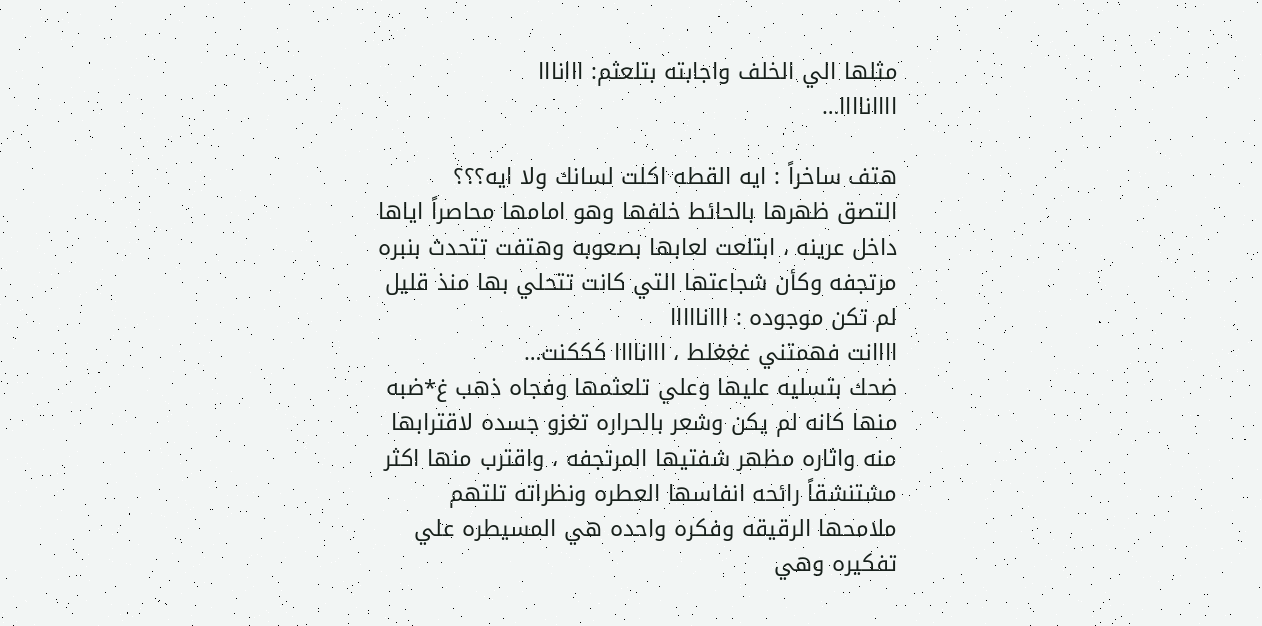مثلها الي الخلف واجابته بتلعثم: ااانااا
ااااناااا…

هتف ساخراً : ايه القطه اكلت لسانك ولا ايه؟؟؟
التصق ظهرها بالحائط خلفها وهو امامها محاصراً اياها داخل عرينه ، ابتلعت لعابها بصعوبه وهتفت تتحدث بنبره مرتجفه وكأن شجاعتها التي كانت تتحلي بها منذ قليل لم تكن موجوده : ااانااااا
اااانت فهمتني غغغلط ، اااناااا كككنت…
ضحك بتسليه عليها وعلي تلعثمها وفجاه ذهب غ*ضبه منها كانه لم يكن وشعر بالحراره تغزو جسده لاقترابها منه واثاره مظهر شفتيها المرتجفه ، واقترب منها اكثر مشتنشقاً رائحه انفاسها العطره ونظراته تلتهم ملامحها الرقيقه وفكره واحده هي المسيطره علي تفكيره وهي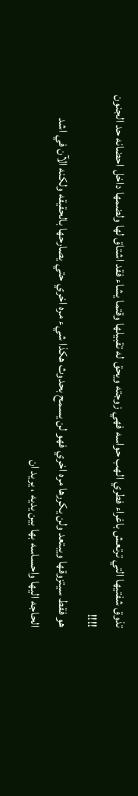تذوق شفتيها التي ترتعش باغراء فطري الهب حواسه فهي زوجته ويحق له تقبيلها وقتما يشاء فقد اشتاق لها ولضمها داخل احضانه حد الجنون !!!!
هو فقط سيتزوقها ويبتعد ولن يكررها مره اخري فهو لن يسمح بحدوث هكذا شيء مره اخري حتي يصارحها بالحقيقه ولكنه الآن في اشد الحاجه اليها واحساسه بها بين يديه ، يريد ان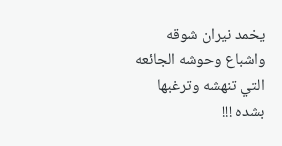يخمد نيران شوقه واشباع وحوشه الجائعه التي تنهشه وترغبها بشده !!!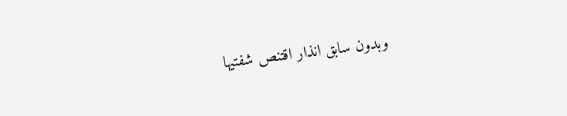وبدون سابق انذار اقتنص شفتيها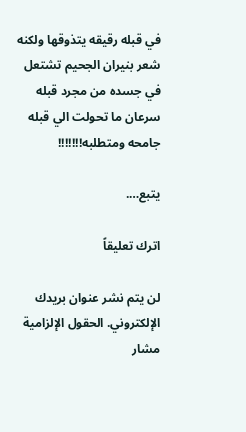في قبله رقيقه يتذوقها ولكنه شعر بنيران الجحيم تشتعل في جسده من مجرد قبله سرعان ما تحولت الي قبله جامحه ومتطلبه!!!!!!!

يتبع….

اترك تعليقاً

لن يتم نشر عنوان بريدك الإلكتروني. الحقول الإلزامية مشار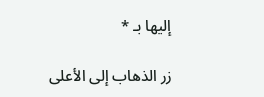إليها بـ *

زر الذهاب إلى الأعلى